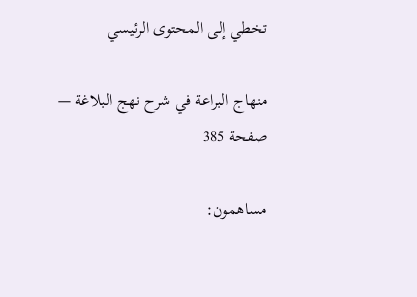تخطي إلى المحتوى الرئيسي

منهاج البراعة في شرح نهج البلاغة — صفحة 385

مساهمون: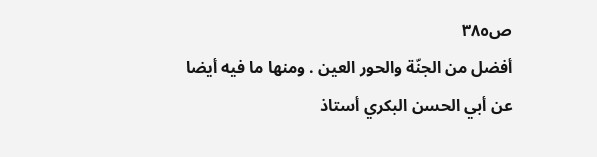ص٣٨٥
أفضل من الجنّة والحور العين . ومنها ما فيه أيضا عن أبي الحسن البكري أستاذ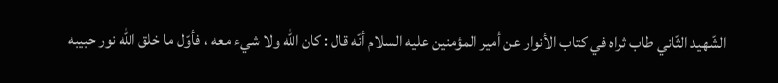الشّهيد الثّاني طاب ثراه في كتاب الأنوار عن أمير المؤمنين عليه السلام أنّه قال : كان الله ولا شيء معه ، فأوّل ما خلق الله نور حبيبه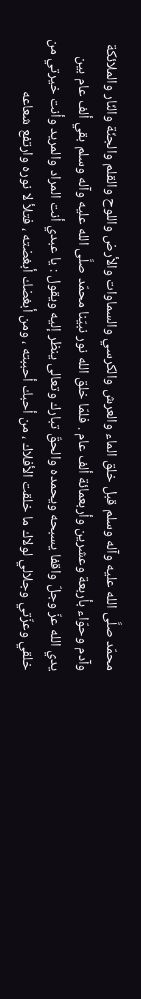محمّد صلَّى الله عليه وآله وسلم قبل خلق الماء والعرش والكرسي والسماوات والأرض واللوح والقلم والجنّة والنّار والملائكة وآدم وحوّاء بأربعة وعشرين وأربعمائة ألف عام . فلمّا خلق الله نور نبيّنا محمّد صلَّى الله عليه وآله وسلم بقي ألف عام بين يدي الله عزّ وجلّ واقفا يسبحه ويحمده والحقّ تبارك وتعالى ينظر إليه ويقول : يا عبدي أنت المراد والمريد وأنت خيرتي من خلقي وعزّتي وجلالي لولاك ما خلقت الأفلاك ، من أحبك أحببته ، ومن أبغضك أبغضته ، فتلأ لا نوره وارتفع شعاعه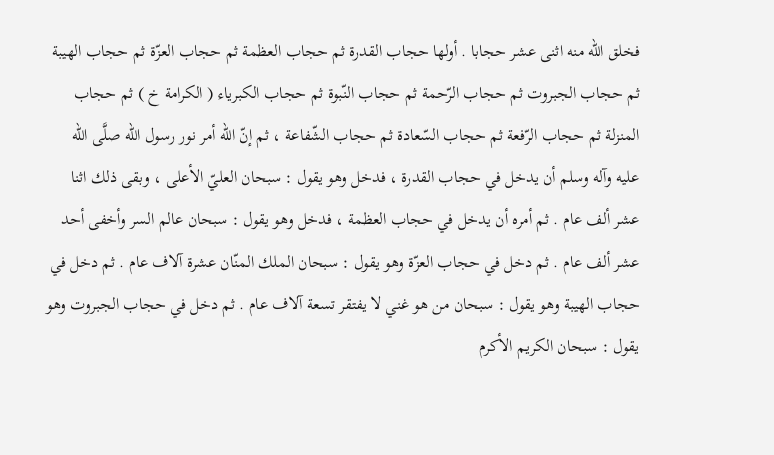فخلق الله منه اثنى عشر حجابا . أولها حجاب القدرة ثم حجاب العظمة ثم حجاب العزّة ثم حجاب الهيبة ثم حجاب الجبروت ثم حجاب الرّحمة ثم حجاب النّبوة ثم حجاب الكبرياء ( الكرامة خ ) ثم حجاب المنزلة ثم حجاب الرّفعة ثم حجاب السّعادة ثم حجاب الشّفاعة ، ثم إنّ الله أمر نور رسول الله صلَّى الله عليه وآله وسلم أن يدخل في حجاب القدرة ، فدخل وهو يقول : سبحان العليّ الأعلى ، وبقى ذلك اثنا عشر ألف عام . ثم أمره أن يدخل في حجاب العظمة ، فدخل وهو يقول : سبحان عالم السر وأخفى أحد عشر ألف عام . ثم دخل في حجاب العزّة وهو يقول : سبحان الملك المنّان عشرة آلاف عام . ثم دخل في حجاب الهيبة وهو يقول : سبحان من هو غني لا يفتقر تسعة آلاف عام . ثم دخل في حجاب الجبروت وهو يقول : سبحان الكريم الأكرم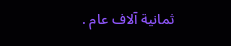ثمانية آلاف عام .